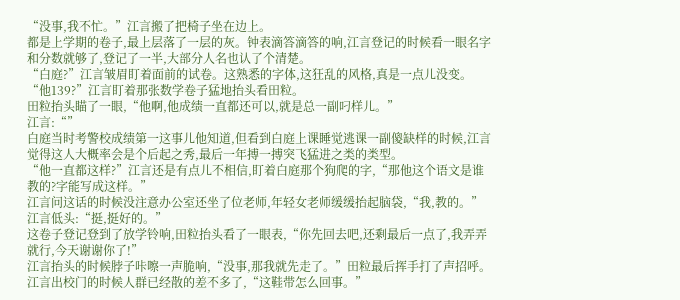“没事,我不忙。”江言搬了把椅子坐在边上。
都是上学期的卷子,最上层落了一层的灰。钟表滴答滴答的响,江言登记的时候看一眼名字和分数就够了,登记了一半,大部分人名也认了个清楚。
“白庭?”江言皱眉盯着面前的试卷。这熟悉的字体,这狂乱的风格,真是一点儿没变。
“他139?”江言盯着那张数学卷子猛地抬头看田粒。
田粒抬头瞄了一眼,“他啊,他成绩一直都还可以,就是总一副叼样儿。”
江言:“”
白庭当时考警校成绩第一这事儿他知道,但看到白庭上课睡觉逃课一副傻缺样的时候,江言觉得这人大概率会是个后起之秀,最后一年搏一搏突飞猛进之类的类型。
“他一直都这样?”江言还是有点儿不相信,盯着白庭那个狗爬的字,“那他这个语文是谁教的?字能写成这样。”
江言问这话的时候没注意办公室还坐了位老师,年轻女老师缓缓抬起脑袋,“我,教的。”
江言低头:“挺,挺好的。”
这卷子登记登到了放学铃响,田粒抬头看了一眼表,“你先回去吧,还剩最后一点了,我弄弄就行,今天谢谢你了!”
江言抬头的时候脖子咔嚓一声脆响,“没事,那我就先走了。”田粒最后挥手打了声招呼。
江言出校门的时候人群已经散的差不多了,“这鞋带怎么回事。”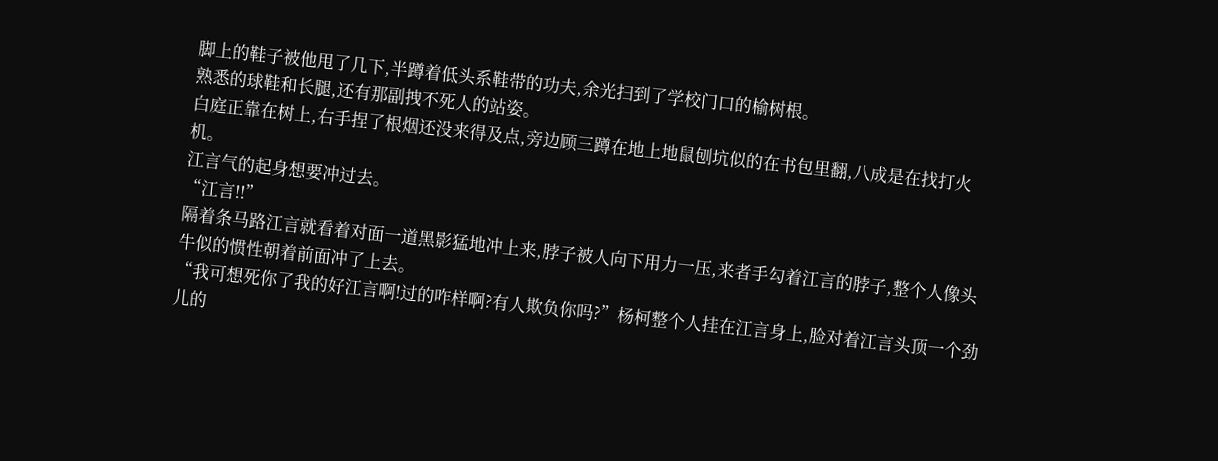脚上的鞋子被他甩了几下,半蹲着低头系鞋带的功夫,余光扫到了学校门口的榆树根。
熟悉的球鞋和长腿,还有那副拽不死人的站姿。
白庭正靠在树上,右手捏了根烟还没来得及点,旁边顾三蹲在地上地鼠刨坑似的在书包里翻,八成是在找打火机。
江言气的起身想要冲过去。
“江言!!”
隔着条马路江言就看着对面一道黑影猛地冲上来,脖子被人向下用力一压,来者手勾着江言的脖子,整个人像头牛似的惯性朝着前面冲了上去。
“我可想死你了我的好江言啊!过的咋样啊?有人欺负你吗?”杨柯整个人挂在江言身上,脸对着江言头顶一个劲儿的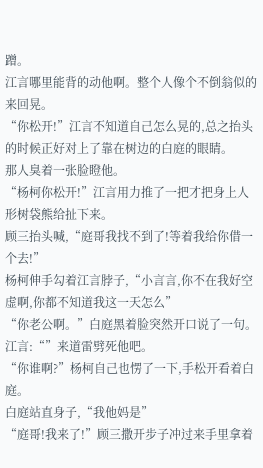蹭。
江言哪里能背的动他啊。整个人像个不倒翁似的来回晃。
“你松开!”江言不知道自己怎么晃的,总之抬头的时候正好对上了靠在树边的白庭的眼睛。
那人臭着一张脸瞪他。
“杨柯你松开!”江言用力推了一把才把身上人形树袋熊给扯下来。
顾三抬头喊,“庭哥我找不到了!等着我给你借一个去!”
杨柯伸手勾着江言脖子,“小言言,你不在我好空虚啊,你都不知道我这一天怎么”
“你老公啊。”白庭黑着脸突然开口说了一句。
江言:“”来道雷劈死他吧。
“你谁啊?”杨柯自己也愣了一下,手松开看着白庭。
白庭站直身子,“我他妈是”
“庭哥!我来了!”顾三撒开步子冲过来手里拿着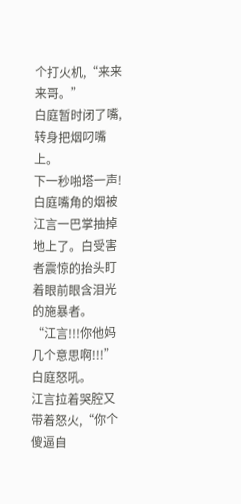个打火机,“来来来哥。”
白庭暂时闭了嘴,转身把烟叼嘴上。
下一秒啪塔一声!
白庭嘴角的烟被江言一巴掌抽掉地上了。白受害者震惊的抬头盯着眼前眼含泪光的施暴者。
“江言!!!你他妈几个意思啊!!!”白庭怒吼。
江言拉着哭腔又带着怒火,“你个傻逼自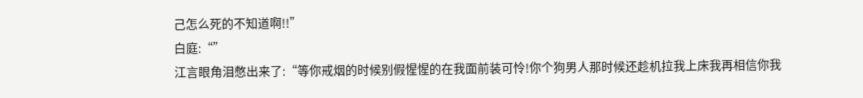己怎么死的不知道啊!!”
白庭:“”
江言眼角泪憋出来了:“等你戒烟的时候别假惺惺的在我面前装可怜!你个狗男人那时候还趁机拉我上床我再相信你我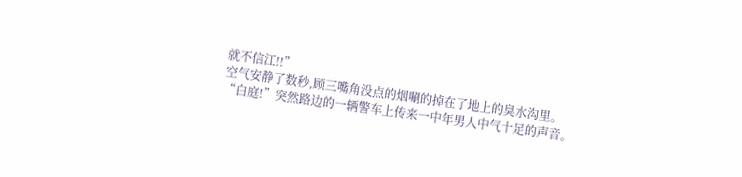就不信江!!”
空气安静了数秒,顾三嘴角没点的烟唰的掉在了地上的臭水沟里。
“白庭!”突然路边的一辆警车上传来一中年男人中气十足的声音。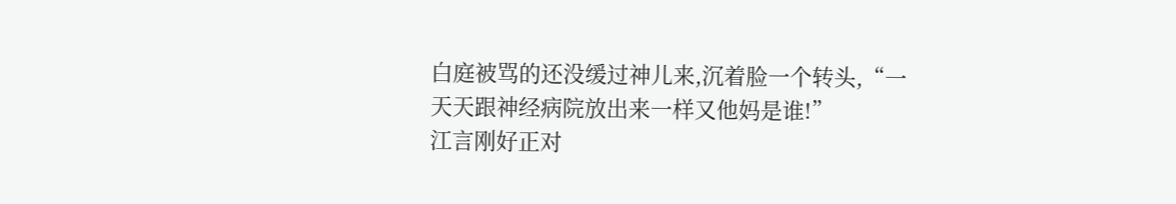白庭被骂的还没缓过神儿来,沉着脸一个转头,“一天天跟神经病院放出来一样又他妈是谁!”
江言刚好正对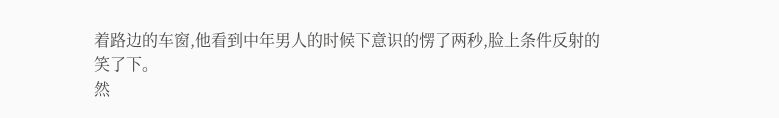着路边的车窗,他看到中年男人的时候下意识的愣了两秒,脸上条件反射的笑了下。
然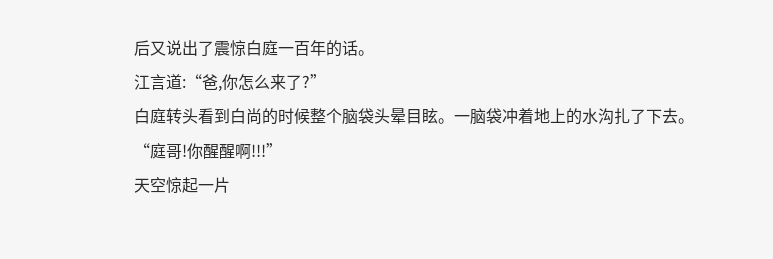后又说出了震惊白庭一百年的话。
江言道:“爸,你怎么来了?”
白庭转头看到白尚的时候整个脑袋头晕目眩。一脑袋冲着地上的水沟扎了下去。
“庭哥!你醒醒啊!!!”
天空惊起一片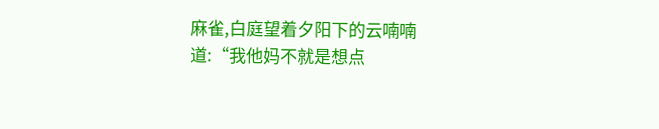麻雀,白庭望着夕阳下的云喃喃道:“我他妈不就是想点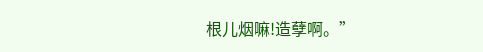根儿烟嘛!造孽啊。”